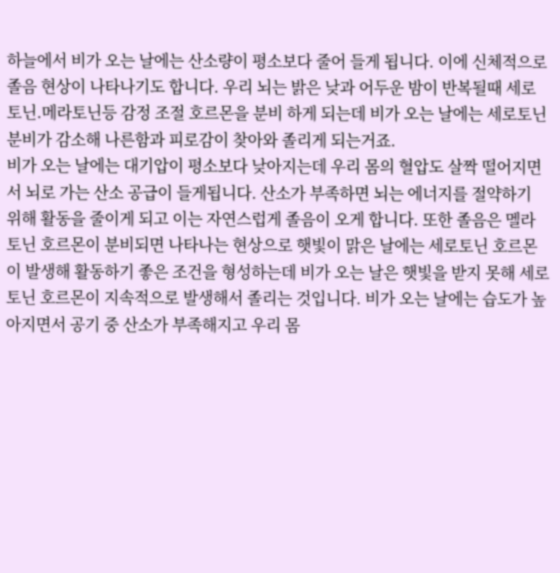하늘에서 비가 오는 날에는 산소량이 평소보다 줄어 들게 됩니다. 이에 신체적으로 졸음 현상이 나타나기도 합니다. 우리 뇌는 밝은 낮과 어두운 밤이 반복될때 세로토닌.메라토닌등 감정 조절 호르몬을 분비 하게 되는데 비가 오는 날에는 세로토닌 분비가 감소해 나른함과 피로감이 찾아와 졸리게 되는거죠.
비가 오는 날에는 대기압이 평소보다 낮아지는데 우리 몸의 혈압도 살짝 떨어지면서 뇌로 가는 산소 공급이 들게됩니다. 산소가 부족하면 뇌는 에너지를 절약하기 위해 활동을 줄이게 되고 이는 자연스럽게 졸음이 오게 합니다. 또한 졸음은 멜라토닌 호르몬이 분비되면 나타나는 현상으로 햇빛이 맑은 날에는 세로토닌 호르몬이 발생해 활동하기 좋은 조건을 형성하는데 비가 오는 날은 햇빛을 받지 못해 세로토닌 호르몬이 지속적으로 발생해서 졸리는 것입니다. 비가 오는 날에는 습도가 높아지면서 공기 중 산소가 부족해지고 우리 몸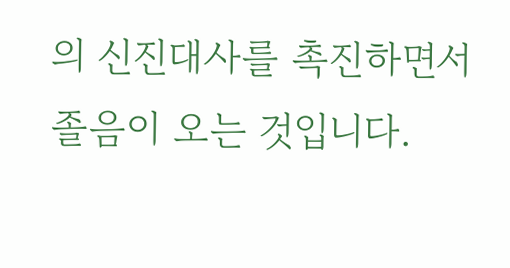의 신진대사를 촉진하면서 졸음이 오는 것입니다.